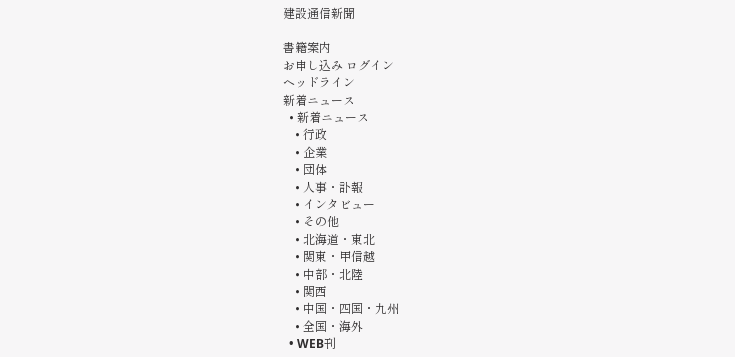建設通信新聞

書籍案内
お申し込み ログイン
ヘッドライン
新着ニュース
  • 新着ニュース
    • 行政
    • 企業
    • 団体
    • 人事・訃報
    • インタビュー
    • その他
    • 北海道・東北
    • 関東・甲信越
    • 中部・北陸
    • 関西
    • 中国・四国・九州
    • 全国・海外
  • WEB刊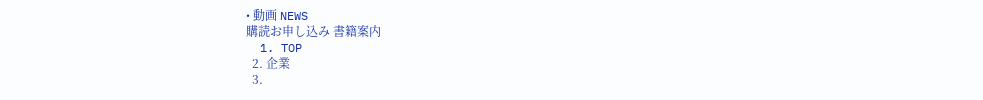• 動画 NEWS
購読お申し込み 書籍案内
  1. TOP
  2. 企業
  3.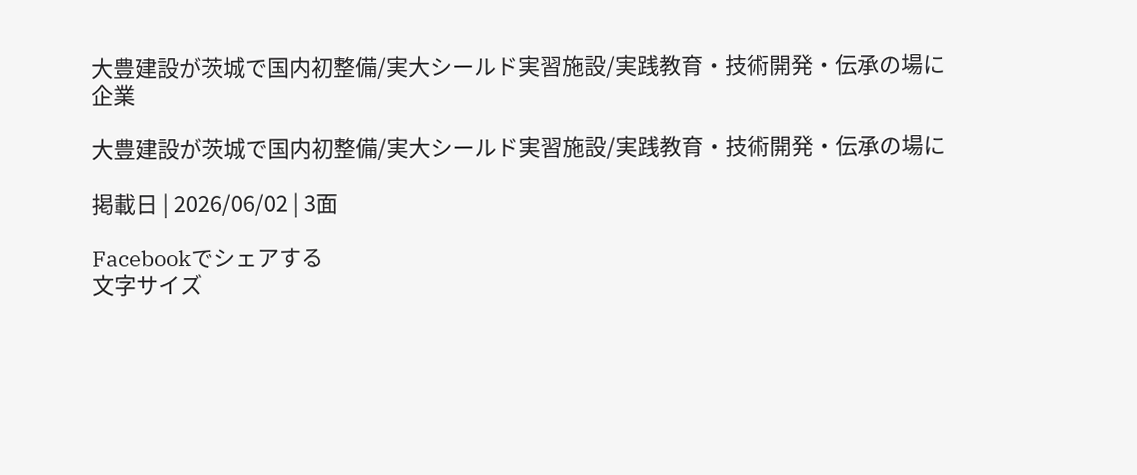大豊建設が茨城で国内初整備/実大シールド実習施設/実践教育・技術開発・伝承の場に
企業

大豊建設が茨城で国内初整備/実大シールド実習施設/実践教育・技術開発・伝承の場に

掲載日 | 2026/06/02 | 3面

Facebookでシェアする
文字サイズ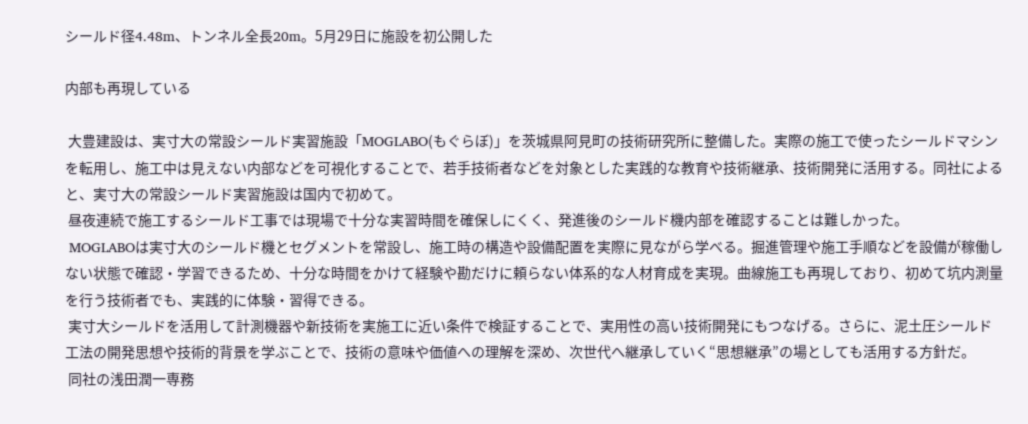シールド径4.48m、トンネル全長20m。5月29日に施設を初公開した

内部も再現している

 大豊建設は、実寸大の常設シールド実習施設「MOGLABO(もぐらぼ)」を茨城県阿見町の技術研究所に整備した。実際の施工で使ったシールドマシンを転用し、施工中は見えない内部などを可視化することで、若手技術者などを対象とした実践的な教育や技術継承、技術開発に活用する。同社によると、実寸大の常設シールド実習施設は国内で初めて。
 昼夜連続で施工するシールド工事では現場で十分な実習時間を確保しにくく、発進後のシールド機内部を確認することは難しかった。
 MOGLABOは実寸大のシールド機とセグメントを常設し、施工時の構造や設備配置を実際に見ながら学べる。掘進管理や施工手順などを設備が稼働しない状態で確認・学習できるため、十分な時間をかけて経験や勘だけに頼らない体系的な人材育成を実現。曲線施工も再現しており、初めて坑内測量を行う技術者でも、実践的に体験・習得できる。
 実寸大シールドを活用して計測機器や新技術を実施工に近い条件で検証することで、実用性の高い技術開発にもつなげる。さらに、泥土圧シールド工法の開発思想や技術的背景を学ぶことで、技術の意味や価値への理解を深め、次世代へ継承していく“思想継承”の場としても活用する方針だ。
 同社の浅田潤一専務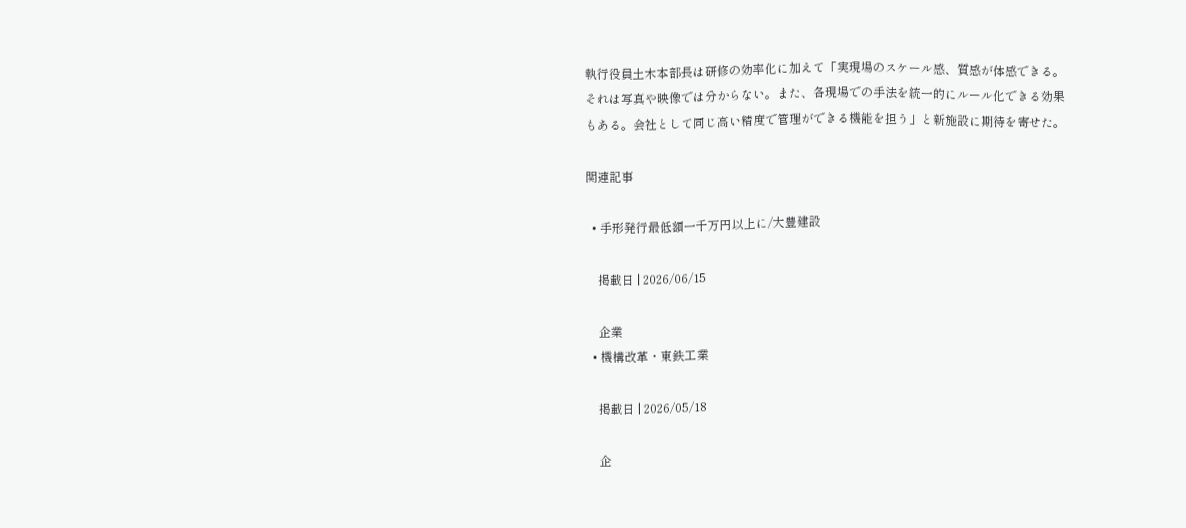執行役員土木本部長は研修の効率化に加えて「実現場のスケール感、質感が体感できる。それは写真や映像では分からない。また、各現場での手法を統一的にルール化できる効果もある。会社として同じ高い精度で管理ができる機能を担う」と新施設に期待を寄せた。

関連記事

  • 手形発行最低額一千万円以上に/大豊建設

    掲載日 | 2026/06/15

    企業
  • 機構改革・東鉄工業

    掲載日 | 2026/05/18

    企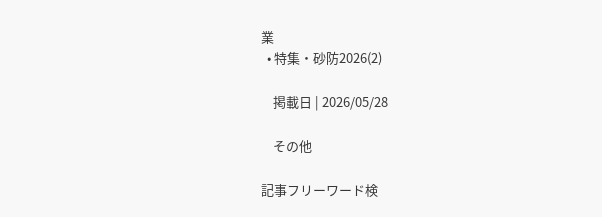業
  • 特集・砂防2026(2)

    掲載日 | 2026/05/28

    その他

記事フリーワード検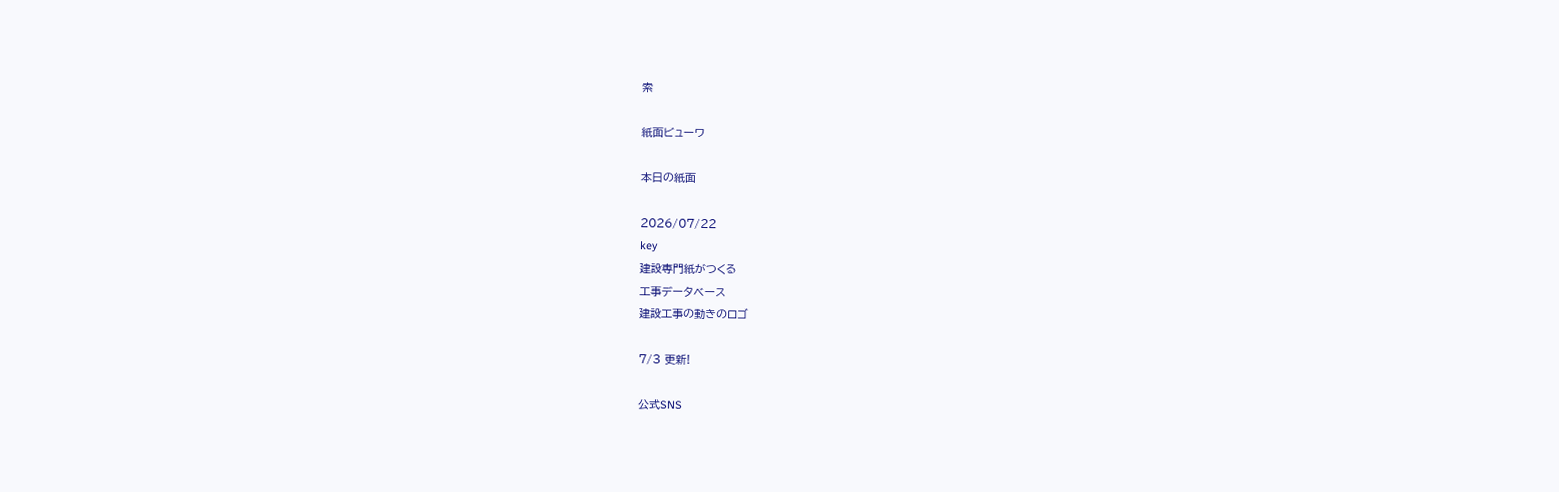索

紙面ビューワ

本日の紙面

2026/07/22
key
建設専門紙がつくる
工事データベース
建設工事の動きのロゴ

7/3 更新!

公式SNS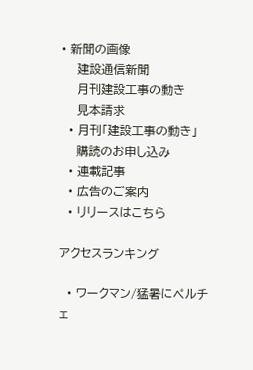• 新聞の画像
    建設通信新聞
    月刊建設工事の動き
    見本請求
  • 月刊「建設工事の動き」
    購読のお申し込み
  • 連載記事
  • 広告のご案内
  • リリースはこちら

アクセスランキング

  • ワークマン/猛暑にペルチェ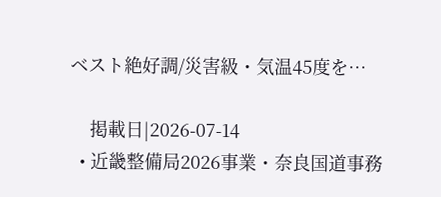ベスト絶好調/災害級・気温45度を…

    掲載日|2026-07-14
  • 近畿整備局2026事業・奈良国道事務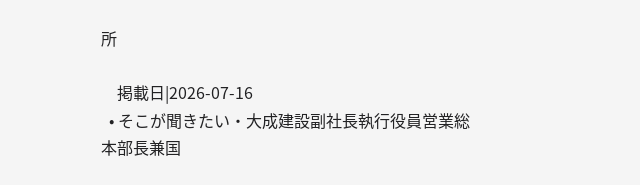所

    掲載日|2026-07-16
  • そこが聞きたい・大成建設副社長執行役員営業総本部長兼国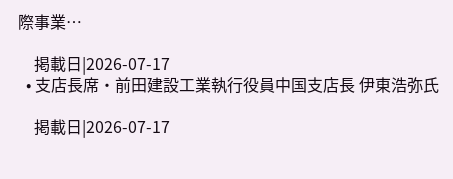際事業…

    掲載日|2026-07-17
  • 支店長席・前田建設工業執行役員中国支店長 伊東浩弥氏

    掲載日|2026-07-17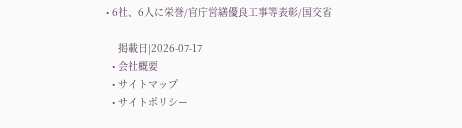• 6社、6人に栄誉/官庁営繕優良工事等表彰/国交省

    掲載日|2026-07-17
  • 会社概要
  • サイトマップ
  • サイトポリシー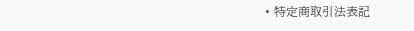• 特定商取引法表記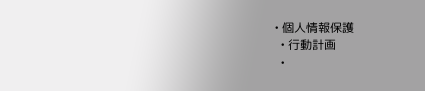• 個人情報保護
  • 行動計画
  •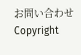お問い合わせ
Copyright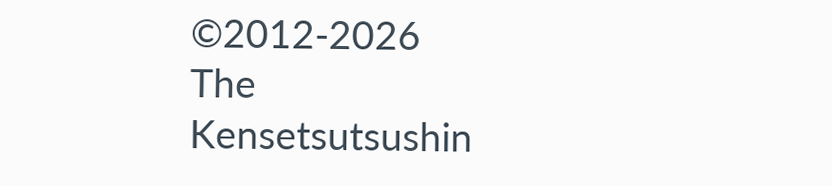©2012-2026
The Kensetsutsushin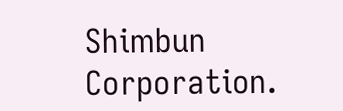Shimbun Corporation.